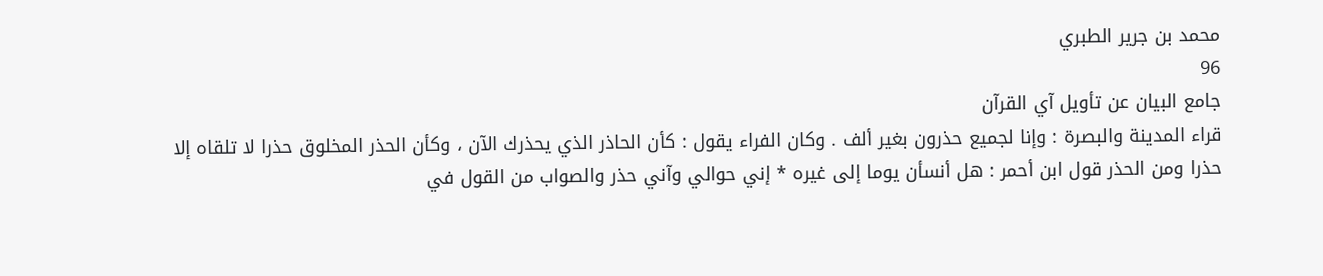محمد بن جرير الطبري
96
جامع البيان عن تأويل آي القرآن
قراء المدينة والبصرة : وإنا لجميع حذرون بغير ألف . وكان الفراء يقول : كأن الحاذر الذي يحذرك الآن ، وكأن الحذر المخلوق حذرا لا تلقاه إلا حذرا ومن الحذر قول ابن أحمر : هل أنسأن يوما إلى غيره * إني حوالي وآني حذر والصواب من القول في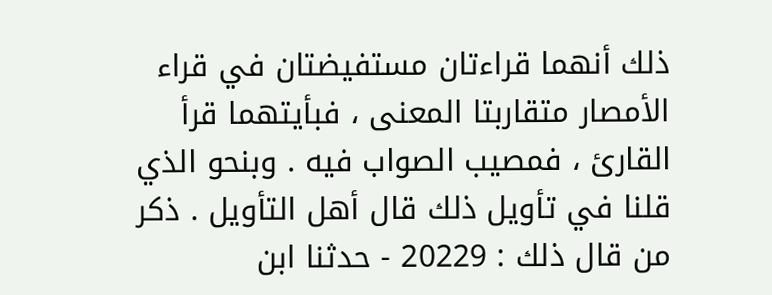ذلك أنهما قراءتان مستفيضتان في قراء الأمصار متقاربتا المعنى ، فبأيتهما قرأ القارئ ، فمصيب الصواب فيه . وبنحو الذي قلنا في تأويل ذلك قال أهل التأويل . ذكر من قال ذلك : 20229 - حدثنا ابن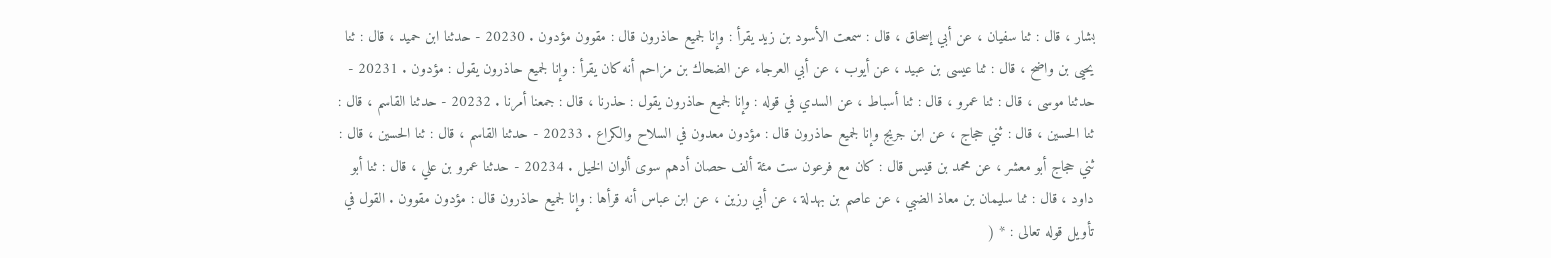بشار ، قال : ثنا سفيان ، عن أبي إسحاق ، قال : سمعت الأسود بن زيد يقرأ : وإنا لجميع حاذرون قال : مقوون مؤدون . 20230 - حدثنا ابن حميد ، قال : ثنا يحيى بن واضح ، قال : ثنا عيسى بن عبيد ، عن أيوب ، عن أبي العرجاء عن الضحاك بن مزاحم أنه كان يقرأ : وإنا لجميع حاذرون يقول : مؤدون . 20231 - حدثنا موسى ، قال : ثنا عمرو ، قال : ثنا أسباط ، عن السدي في قوله : وإنا لجميع حاذرون يقول : حذرنا ، قال : جمعنا أمرنا . 20232 - حدثنا القاسم ، قال : ثنا الحسين ، قال : ثني حجاج ، عن ابن جريج وإنا لجميع حاذرون قال : مؤدون معدون في السلاح والكراع . 20233 - حدثنا القاسم ، قال : ثنا الحسين ، قال : ثني حجاج أبو معشر ، عن محمد بن قيس قال : كان مع فرعون ست مئة ألف حصان أدهم سوى ألوان الخيل . 20234 - حدثنا عمرو بن علي ، قال : ثنا أبو داود ، قال : ثنا سليمان بن معاذ الضبي ، عن عاصم بن بهدلة ، عن أبي رزين ، عن ابن عباس أنه قرأها : وإنا لجميع حاذرون قال : مؤدون مقوون . القول في تأويل قوله تعالى : * (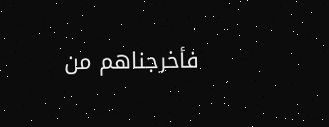فأخرجناهم من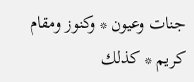جنات وعيون * وكنوز ومقام كريم * كذلك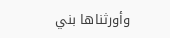وأورثناها بني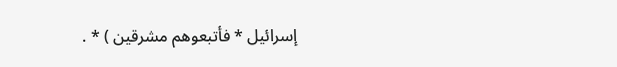إسرائيل * فأتبعوهم مشرقين ) * .